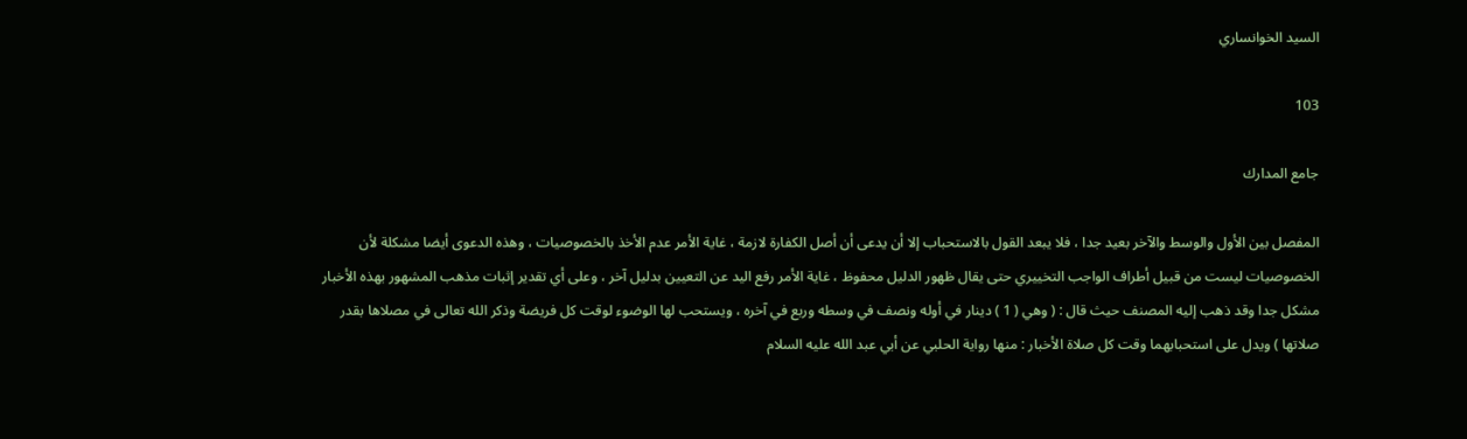السيد الخوانساري

103

جامع المدارك

المفصل بين الأول والوسط والآخر بعيد جدا ، فلا يبعد القول بالاستحباب إلا أن يدعى أن أصل الكفارة لازمة ، غاية الأمر عدم الأخذ بالخصوصيات ، وهذه الدعوى أيضا مشكلة لأن الخصوصيات ليست من قبيل أطراف الواجب التخييري حتى يقال ظهور الدليل محفوظ ، غاية الأمر رفع اليد عن التعيين بدليل آخر ، وعلى أي تقدير إثبات مذهب المشهور بهذه الأخبار مشكل جدا وقد ذهب إليه المصنف حيث قال : ( وهي ( 1 ) دينار في أوله ونصف في وسطه وربع في آخره ، ويستحب لها الوضوء لوقت كل فريضة وذكر الله تعالى في مصلاها بقدر صلاتها ) ويدل على استحبابهما وقت كل صلاة الأخبار : منها رواية الحلبي عن أبي عبد الله عليه السلام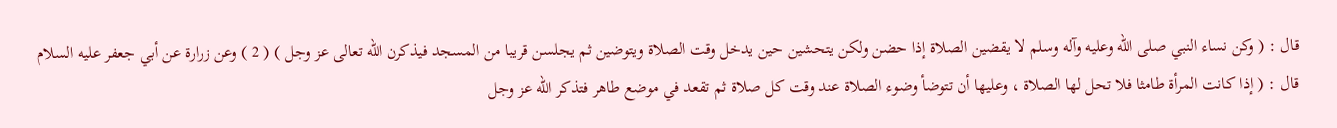قال : ( وكن نساء النبي صلى الله وعليه وآله وسلم لا يقضين الصلاة إذا حضن ولكن يتحشين حين يدخل وقت الصلاة ويتوضين ثم يجلسن قريبا من المسجد فيذكرن الله تعالى عز وجل ) ( 2 ) وعن زرارة عن أبي جعفر عليه السلام قال : ( إذا كانت المرأة طامثا فلا تحل لها الصلاة ، وعليها أن تتوضأ وضوء الصلاة عند وقت كل صلاة ثم تقعد في موضع طاهر فتذكر الله عز وجل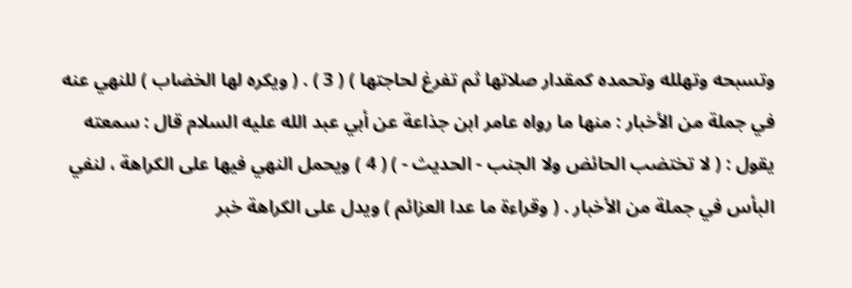وتسبحه وتهلله وتحمده كمقدار صلاتها ثم تفرغ لحاجتها ) ( 3 ) . ( ويكره لها الخضاب ) للنهي عنه في جملة من الأخبار : منها ما رواه عامر ابن جذاعة عن أبي عبد الله عليه السلام قال : سمعته يقول : ( لا تختضب الحائض ولا الجنب - الحديث - ) ( 4 ) ويحمل النهي فيها على الكراهة ، لنفي البأس في جملة من الأخبار . ( وقراءة ما عدا العزائم ) ويدل على الكراهة خبر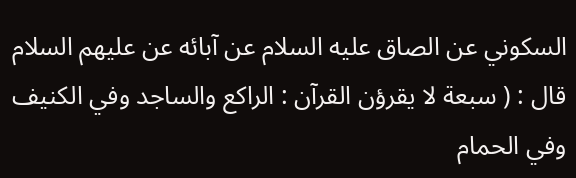السكوني عن الصاق عليه السلام عن آبائه عن عليهم السلام قال : ( سبعة لا يقرؤن القرآن : الراكع والساجد وفي الكنيف وفي الحمام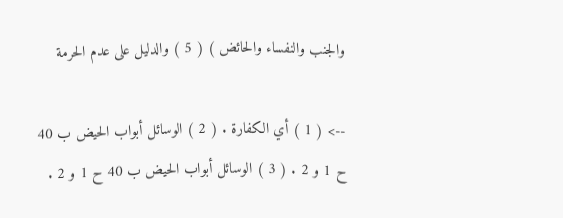والجنب والنفساء والحائض ) ( 5 ) والدليل على عدم الحرمة

--> ( 1 ) أي الكفارة . ( 2 ) الوسائل أبواب الحيض ب 40 ح 1 و 2 . ( 3 ) الوسائل أبواب الحيض ب 40 ح 1 و 2 .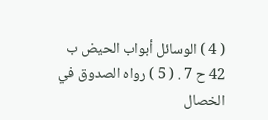( 4 ) الوسائل أبواب الحيض ب 42 ح 7 . ( 5 ) رواه الصدوق في الخصال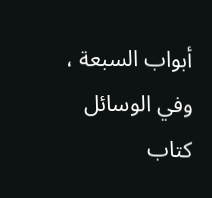أبواب السبعة ، وفي الوسائل كتاب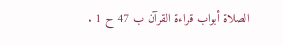الصلاة أبواب قراءة القرآن ب 47 ح 1 .